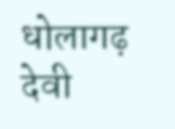धोलागढ़ देवी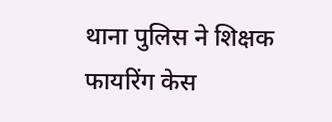थाना पुलिस ने शिक्षक फायरिंग केस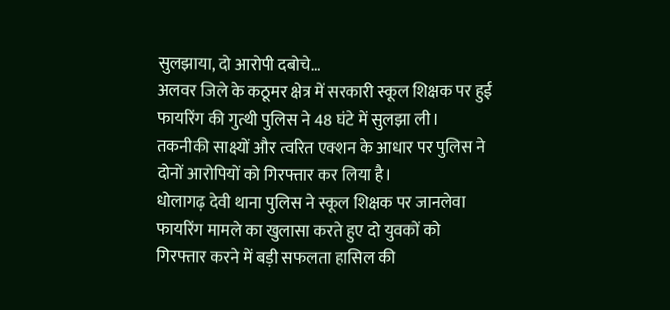सुलझाया, दो आरोपी दबोचे…
अलवर जिले के कठूमर क्षेत्र में सरकारी स्कूल शिक्षक पर हुई फायरिंग की गुत्थी पुलिस ने 48 घंटे में सुलझा ली। तकनीकी साक्ष्यों और त्वरित एक्शन के आधार पर पुलिस ने दोनों आरोपियों को गिरफ्तार कर लिया है।
धोलागढ़ देवी थाना पुलिस ने स्कूल शिक्षक पर जानलेवा फायरिंग मामले का खुलासा करते हुए दो युवकों को गिरफ्तार करने में बड़ी सफलता हासिल की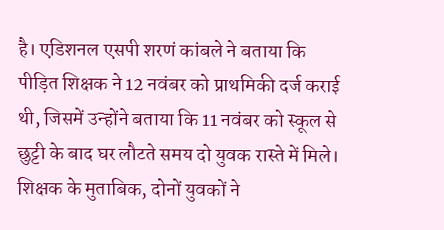है। एडिशनल एसपी शरणं कांबले ने बताया कि पीड़ित शिक्षक ने 12 नवंबर को प्राथमिकी दर्ज कराई थी, जिसमें उन्होंने बताया कि 11 नवंबर को स्कूल से छुट्टी के बाद घर लौटते समय दो युवक रास्ते में मिले।
शिक्षक के मुताबिक, दोनों युवकों ने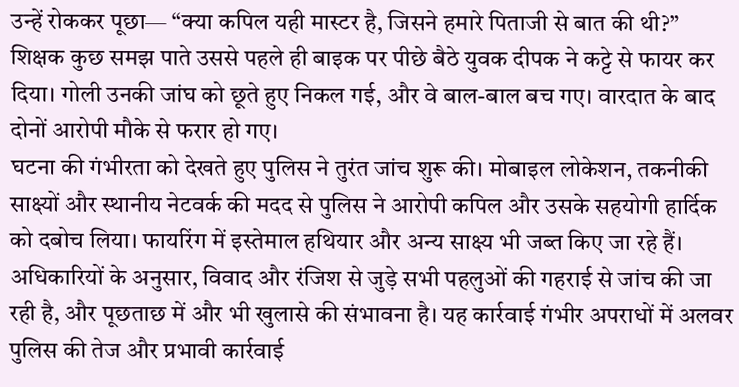उन्हें रोककर पूछा— “क्या कपिल यही मास्टर है, जिसने हमारे पिताजी से बात की थी?” शिक्षक कुछ समझ पाते उससे पहले ही बाइक पर पीछे बैठे युवक दीपक ने कट्टे से फायर कर दिया। गोली उनकी जांघ को छूते हुए निकल गई, और वे बाल-बाल बच गए। वारदात के बाद दोनों आरोपी मौके से फरार हो गए।
घटना की गंभीरता को देखते हुए पुलिस ने तुरंत जांच शुरू की। मोबाइल लोकेशन, तकनीकी साक्ष्यों और स्थानीय नेटवर्क की मदद से पुलिस ने आरोपी कपिल और उसके सहयोगी हार्दिक को दबोच लिया। फायरिंग में इस्तेमाल हथियार और अन्य साक्ष्य भी जब्त किए जा रहे हैं।
अधिकारियों के अनुसार, विवाद और रंजिश से जुड़े सभी पहलुओं की गहराई से जांच की जा रही है, और पूछताछ में और भी खुलासे की संभावना है। यह कार्रवाई गंभीर अपराधों में अलवर पुलिस की तेज और प्रभावी कार्रवाई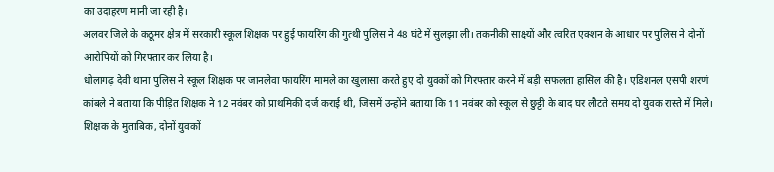का उदाहरण मानी जा रही है।
अलवर जिले के कठूमर क्षेत्र में सरकारी स्कूल शिक्षक पर हुई फायरिंग की गुत्थी पुलिस ने 48 घंटे में सुलझा ली। तकनीकी साक्ष्यों और त्वरित एक्शन के आधार पर पुलिस ने दोनों आरोपियों को गिरफ्तार कर लिया है।
धोलागढ़ देवी थाना पुलिस ने स्कूल शिक्षक पर जानलेवा फायरिंग मामले का खुलासा करते हुए दो युवकों को गिरफ्तार करने में बड़ी सफलता हासिल की है। एडिशनल एसपी शरणं कांबले ने बताया कि पीड़ित शिक्षक ने 12 नवंबर को प्राथमिकी दर्ज कराई थी, जिसमें उन्होंने बताया कि 11 नवंबर को स्कूल से छुट्टी के बाद घर लौटते समय दो युवक रास्ते में मिले।
शिक्षक के मुताबिक, दोनों युवकों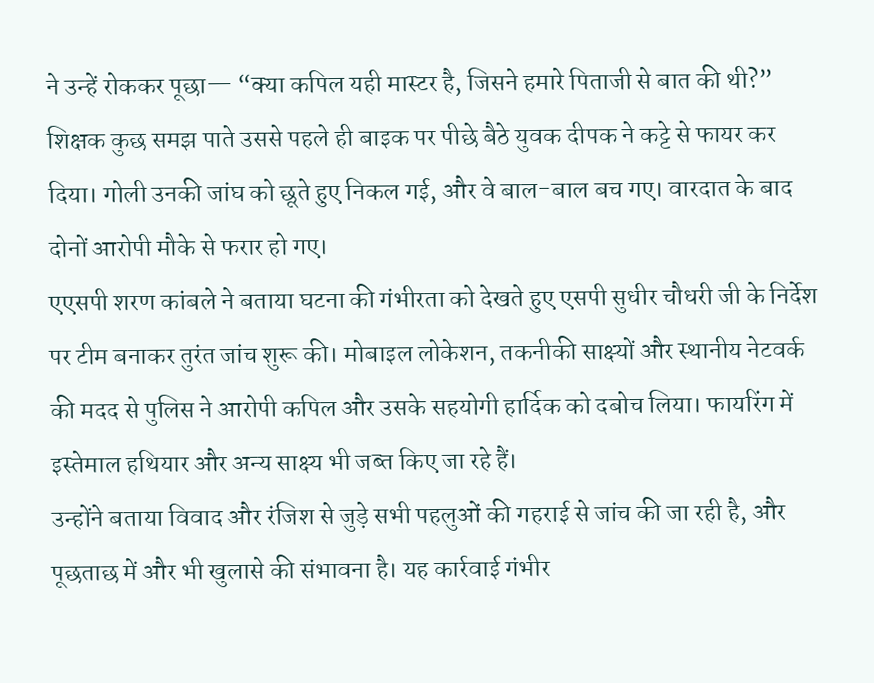ने उन्हें रोककर पूछा— “क्या कपिल यही मास्टर है, जिसने हमारे पिताजी से बात की थी?” शिक्षक कुछ समझ पाते उससे पहले ही बाइक पर पीछे बैठे युवक दीपक ने कट्टे से फायर कर दिया। गोली उनकी जांघ को छूते हुए निकल गई, और वे बाल-बाल बच गए। वारदात के बाद दोनों आरोपी मौके से फरार हो गए।
एएसपी शरण कांबले ने बताया घटना की गंभीरता को देखते हुए एसपी सुधीर चौधरी जी के निर्देश पर टीम बनाकर तुरंत जांच शुरू की। मोबाइल लोकेशन, तकनीकी साक्ष्यों और स्थानीय नेटवर्क की मदद से पुलिस ने आरोपी कपिल और उसके सहयोगी हार्दिक को दबोच लिया। फायरिंग में इस्तेमाल हथियार और अन्य साक्ष्य भी जब्त किए जा रहे हैं।
उन्होंने बताया विवाद और रंजिश से जुड़े सभी पहलुओं की गहराई से जांच की जा रही है, और पूछताछ में और भी खुलासे की संभावना है। यह कार्रवाई गंभीर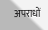अपराधों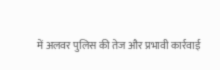में अलवर पुलिस की तेज और प्रभावी कार्रवाई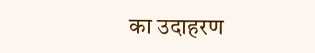का उदाहरण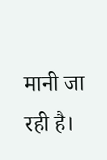मानी जा रही है।